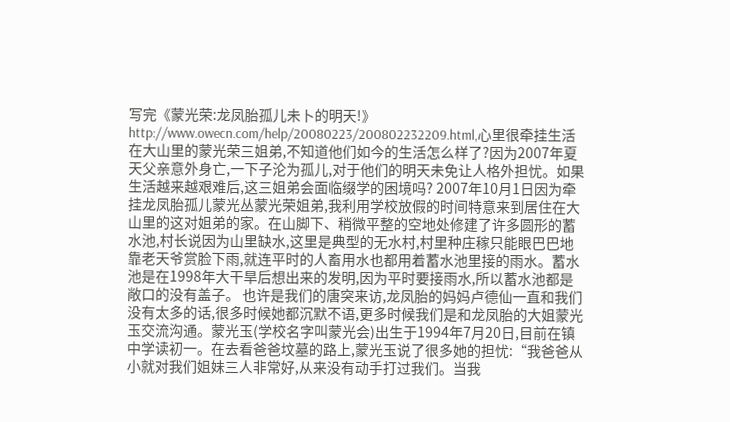写完《蒙光荣:龙凤胎孤儿未卜的明天!》http://www.owecn.com/help/20080223/200802232209.html,心里很牵挂生活在大山里的蒙光荣三姐弟,不知道他们如今的生活怎么样了?因为2007年夏天父亲意外身亡,一下子沦为孤儿,对于他们的明天未免让人格外担忧。如果生活越来越艰难后,这三姐弟会面临缀学的困境吗? 2007年10月1日因为牵挂龙凤胎孤儿蒙光丛蒙光荣姐弟,我利用学校放假的时间特意来到居住在大山里的这对姐弟的家。在山脚下、稍微平整的空地处修建了许多圆形的蓄水池,村长说因为山里缺水,这里是典型的无水村,村里种庄稼只能眼巴巴地靠老天爷赏脸下雨,就连平时的人畜用水也都用着蓄水池里接的雨水。蓄水池是在1998年大干旱后想出来的发明,因为平时要接雨水,所以蓄水池都是敞口的没有盖子。 也许是我们的唐突来访,龙凤胎的妈妈卢德仙一直和我们没有太多的话,很多时候她都沉默不语,更多时候我们是和龙凤胎的大姐蒙光玉交流沟通。蒙光玉(学校名字叫蒙光会)出生于1994年7月20日,目前在镇中学读初一。在去看爸爸坟墓的路上,蒙光玉说了很多她的担忧:“我爸爸从小就对我们姐妹三人非常好,从来没有动手打过我们。当我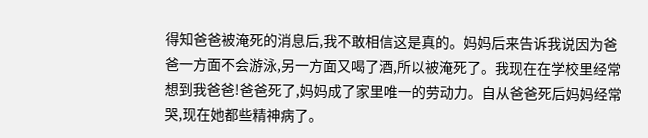得知爸爸被淹死的消息后,我不敢相信这是真的。妈妈后来告诉我说因为爸爸一方面不会游泳,另一方面又喝了酒,所以被淹死了。我现在在学校里经常想到我爸爸!爸爸死了,妈妈成了家里唯一的劳动力。自从爸爸死后妈妈经常哭,现在她都些精神病了。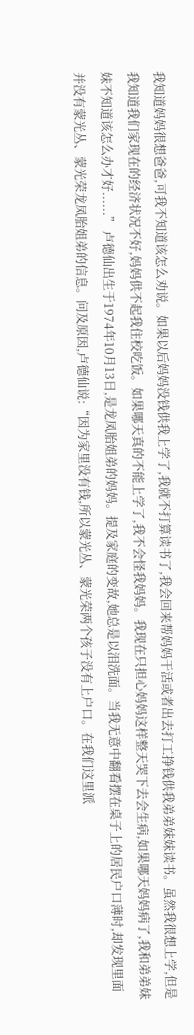我知道妈妈很想爸爸,可我不知道该怎么劝说。如果以后妈妈没钱供我上学了,我就不打算读书了,我会回来帮妈妈干活或者出去打工挣钱供我弟弟妹妹读书。虽然我很想上学,但是我知道我们家现在的经济状况不好,妈妈供不起我住校吃饭。如果哪天真的不能上学了,我不会怪我妈妈。我现在只担心妈妈这样整天哭下去会生病,如果哪天妈妈病了,我和弟弟妹妹不知道该怎么办才好......” 卢德仙出生于1974年10月13日,是龙凤胎姐弟的妈妈。提及家庭的变故,她总是以泪洗面。当我无意中翻看摆在桌子上的居民户口薄时,却发现里面并没有蒙光丛、蒙光荣龙凤胎姐弟的信息。问及原因,卢德仙说:“因为家里没有钱,所以蒙光丛、蒙光荣两个孩子没有上户口。在我们这里派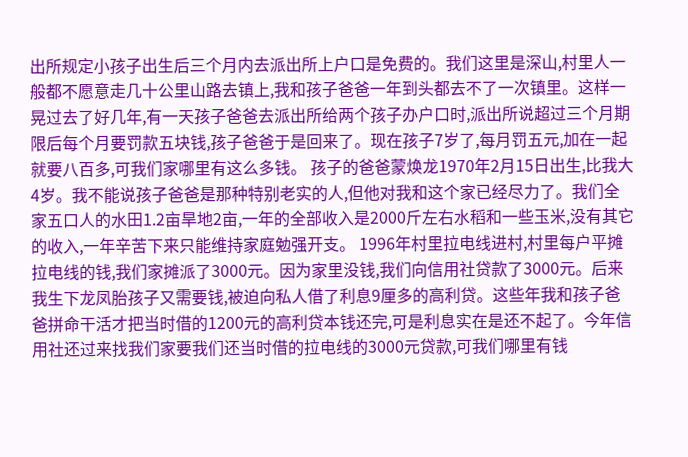出所规定小孩子出生后三个月内去派出所上户口是免费的。我们这里是深山,村里人一般都不愿意走几十公里山路去镇上,我和孩子爸爸一年到头都去不了一次镇里。这样一晃过去了好几年,有一天孩子爸爸去派出所给两个孩子办户口时,派出所说超过三个月期限后每个月要罚款五块钱,孩子爸爸于是回来了。现在孩子7岁了,每月罚五元,加在一起就要八百多,可我们家哪里有这么多钱。 孩子的爸爸蒙焕龙1970年2月15日出生,比我大4岁。我不能说孩子爸爸是那种特别老实的人,但他对我和这个家已经尽力了。我们全家五口人的水田1.2亩旱地2亩,一年的全部收入是2000斤左右水稻和一些玉米,没有其它的收入,一年辛苦下来只能维持家庭勉强开支。 1996年村里拉电线进村,村里每户平摊拉电线的钱,我们家摊派了3000元。因为家里没钱,我们向信用社贷款了3000元。后来我生下龙凤胎孩子又需要钱,被迫向私人借了利息9厘多的高利贷。这些年我和孩子爸爸拼命干活才把当时借的1200元的高利贷本钱还完,可是利息实在是还不起了。今年信用社还过来找我们家要我们还当时借的拉电线的3000元贷款,可我们哪里有钱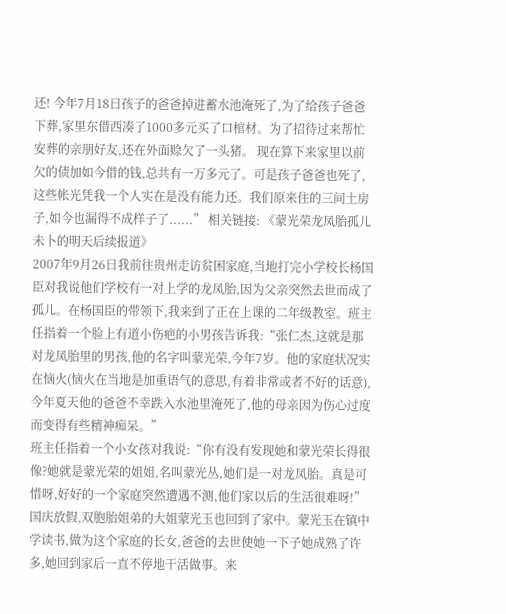还! 今年7月18日孩子的爸爸掉进蓄水池淹死了,为了给孩子爸爸下葬,家里东借西凑了1000多元买了口棺材。为了招待过来帮忙安葬的亲朋好友,还在外面赊欠了一头猪。 现在算下来家里以前欠的债加如今借的钱,总共有一万多元了。可是孩子爸爸也死了,这些帐光凭我一个人实在是没有能力还。我们原来住的三间土房子,如今也漏得不成样子了......” 相关链接: 《蒙光荣龙凤胎孤儿未卜的明天后续报道》
2007年9月26日我前往贵州走访贫困家庭,当地打完小学校长杨国臣对我说他们学校有一对上学的龙凤胎,因为父亲突然去世而成了孤儿。在杨国臣的带领下,我来到了正在上课的二年级教室。班主任指着一个脸上有道小伤疤的小男孩告诉我:“张仁杰,这就是那对龙凤胎里的男孩,他的名字叫蒙光荣,今年7岁。他的家庭状况实在恼火(恼火在当地是加重语气的意思,有着非常或者不好的话意),今年夏天他的爸爸不幸跌入水池里淹死了,他的母亲因为伤心过度而变得有些精神痴呆。”
班主任指着一个小女孩对我说:“你有没有发现她和蒙光荣长得很像?她就是蒙光荣的姐姐,名叫蒙光丛,她们是一对龙凤胎。真是可惜呀,好好的一个家庭突然遭遇不测,他们家以后的生活很难呀!”
国庆放假,双胞胎姐弟的大姐蒙光玉也回到了家中。蒙光玉在镇中学读书,做为这个家庭的长女,爸爸的去世使她一下子她成熟了许多,她回到家后一直不停地干活做事。来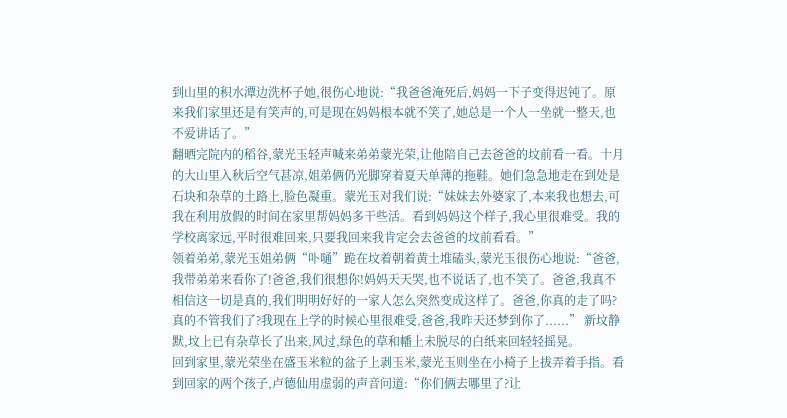到山里的积水潭边洗杯子她,很伤心地说:“我爸爸淹死后,妈妈一下子变得迟钝了。原来我们家里还是有笑声的,可是现在妈妈根本就不笑了,她总是一个人一坐就一整天,也不爱讲话了。”
翻晒完院内的稻谷,蒙光玉轻声喊来弟弟蒙光荣,让他陪自己去爸爸的坟前看一看。十月的大山里入秋后空气甚凉,姐弟俩仍光脚穿着夏天单薄的拖鞋。她们急急地走在到处是石块和杂草的土路上,脸色凝重。蒙光玉对我们说:“妹妹去外婆家了,本来我也想去,可我在利用放假的时间在家里帮妈妈多干些活。看到妈妈这个样子,我心里很难受。我的学校离家远,平时很难回来,只要我回来我肯定会去爸爸的坟前看看。”
领着弟弟,蒙光玉姐弟俩“卟嗵”跪在坟着朝着黄土堆磕头,蒙光玉很伤心地说:“爸爸,我带弟弟来看你了!爸爸,我们很想你!妈妈天天哭,也不说话了,也不笑了。爸爸,我真不相信这一切是真的,我们明明好好的一家人怎么突然变成这样了。爸爸,你真的走了吗?真的不管我们了?我现在上学的时候心里很难受,爸爸,我昨天还梦到你了......” 新坟静默,坟上已有杂草长了出来,风过,绿色的草和幡上未脱尽的白纸来回轻轻摇晃。
回到家里,蒙光荣坐在盛玉米粒的盆子上剥玉米,蒙光玉则坐在小椅子上拔弄着手指。看到回家的两个孩子,卢德仙用虚弱的声音问道:“你们俩去哪里了?让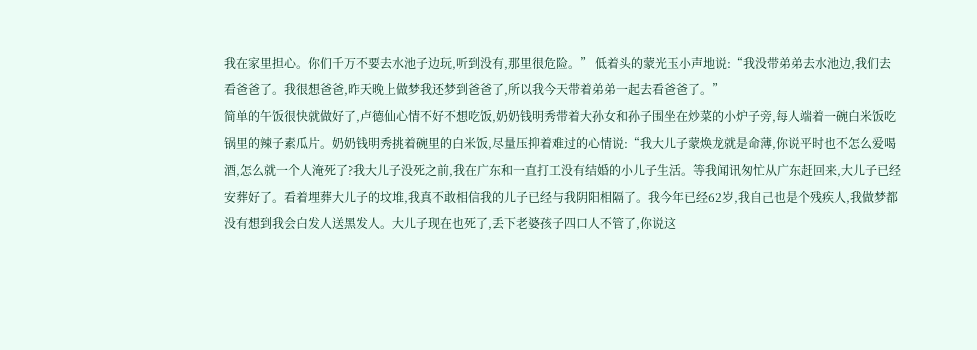我在家里担心。你们千万不要去水池子边玩,听到没有,那里很危险。” 低着头的蒙光玉小声地说:“我没带弟弟去水池边,我们去看爸爸了。我很想爸爸,昨天晚上做梦我还梦到爸爸了,所以我今天带着弟弟一起去看爸爸了。”
简单的午饭很快就做好了,卢德仙心情不好不想吃饭,奶奶钱明秀带着大孙女和孙子围坐在炒菜的小炉子旁,每人端着一碗白米饭吃锅里的辣子素瓜片。奶奶钱明秀挑着碗里的白米饭,尽量压抑着难过的心情说:“我大儿子蒙焕龙就是命薄,你说平时也不怎么爱喝酒,怎么就一个人淹死了?我大儿子没死之前,我在广东和一直打工没有结婚的小儿子生活。等我闻讯匆忙从广东赶回来,大儿子已经安葬好了。看着埋葬大儿子的坟堆,我真不敢相信我的儿子已经与我阴阳相隔了。我今年已经62岁,我自己也是个残疾人,我做梦都没有想到我会白发人送黑发人。大儿子现在也死了,丢下老婆孩子四口人不管了,你说这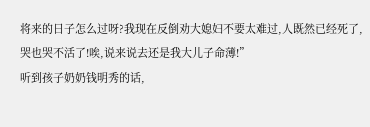将来的日子怎么过呀?我现在反倒劝大媳妇不要太难过,人既然已经死了,哭也哭不活了!唉,说来说去还是我大儿子命薄!”
听到孩子奶奶钱明秀的话,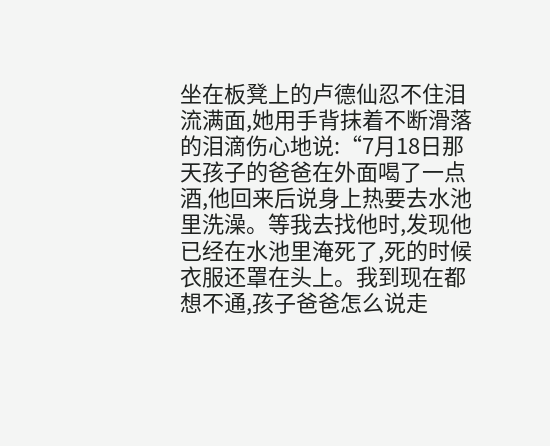坐在板凳上的卢德仙忍不住泪流满面,她用手背抹着不断滑落的泪滴伤心地说:“7月18日那天孩子的爸爸在外面喝了一点酒,他回来后说身上热要去水池里洗澡。等我去找他时,发现他已经在水池里淹死了,死的时候衣服还罩在头上。我到现在都想不通,孩子爸爸怎么说走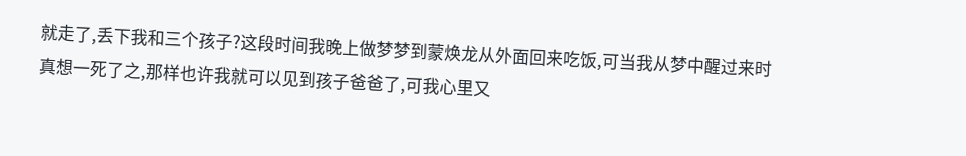就走了,丢下我和三个孩子?这段时间我晚上做梦梦到蒙焕龙从外面回来吃饭,可当我从梦中醒过来时真想一死了之,那样也许我就可以见到孩子爸爸了,可我心里又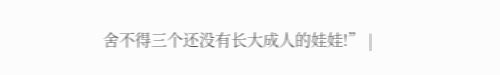舍不得三个还没有长大成人的娃娃!” |